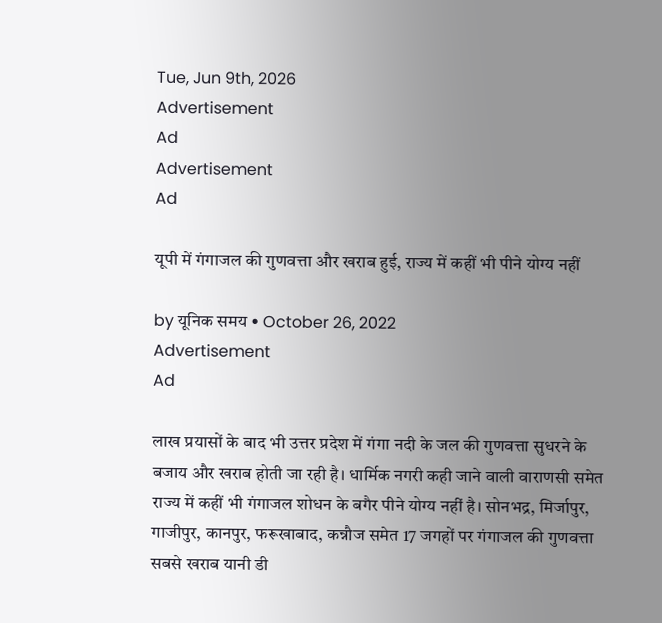Tue, Jun 9th, 2026
Advertisement
Ad
Advertisement
Ad

यूपी में गंगाजल की गुणवत्ता और खराब हुई, राज्य में कहीं भी पीने योग्य नहीं

by यूनिक समय • October 26, 2022
Advertisement
Ad

लाख प्रयासों के बाद भी उत्तर प्रदेश में गंगा नदी के जल की गुणवत्ता सुधरने के बजाय और खराब होती जा रही है। धार्मिक नगरी कही जाने वाली वाराणसी समेत राज्य में कहीं भी गंगाजल शोधन के बगैर पीने योग्य नहीं है। सोनभद्र, मिर्जापुर, गाजीपुर, कानपुर, फरूखाबाद, कन्नौज समेत 17 जगहों पर गंगाजल की गुणवत्ता सबसे खराब यानी ‌डी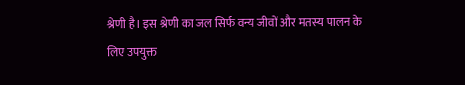श्रेणी है। इस श्रेणी का जल सिर्फ वन्य जीवों और मतस्य पालन के लिए उपयुक्त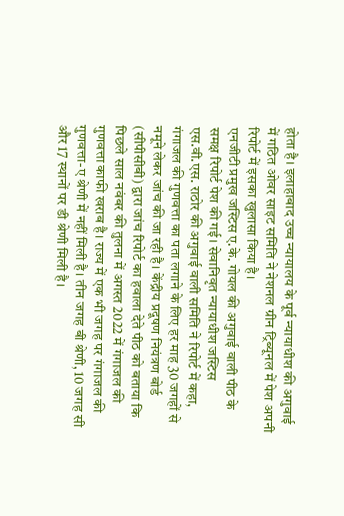होता है। इलाहाबाद उच्च न्यायालय के पूर्व न्यायाधीश की अगुवाई में गठित ओवर साइट समिति ने नेशनल ग्रीन ट्रिब्यूनल में पेश अपनी रिपोर्ट में इसका खुलासा किया है।
एनजीटी प्रमुख जस्टिस ए.के. गोयल की अगुवाई वाली पीठ के समक्ष रिपोर्ट पेश की गई। सेवानिवृत न्यायाधीश जस्टिस एस.वी.एस. राठोर की अगुवाई वाली समिति ने रिपोर्ट में कहा, गंगाजल की गुणवत्ता का पता लगाने के लिए हर माह 30 जगहों से नमूने लेकर जांच की जा रही है। केंद्रीय प्रदूषण नियंत्रण बोर्ड (सीपीसीबी) द्वारा जांच रिपोर्ट का हवाला देते पीठ को बताया कि पिछले साल नवंबर की तुलना में अगस्त 2022 में गंगाजल की गुणवत्ता काफी खराब है। राज्य में एक भी जगह पर गंगाजल की गुणवत्ता-ए श्रेणी में नहीं मिली है। तीन जगह बी श्रेणी, 10 जगह सी और 17 स्थानों पर डी श्रेणी मिली है।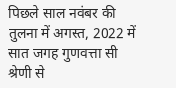पिछले साल नवंबर की तुलना में अगस्त, 2022 में सात जगह गुणवत्ता सी श्रेणी से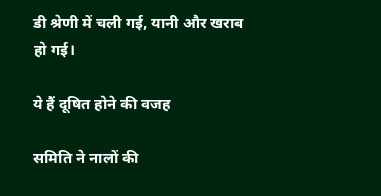डी श्रेणी में चली गई, यानी और खराब हो गई।

ये हैं दूषित होने की वजह

समिति ने नालों की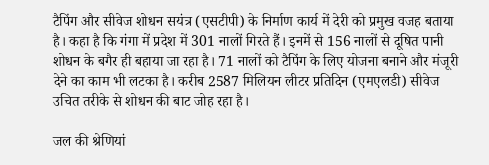टैपिंग और सीवेज शोधन सयंत्र (एसटीपी) के निर्माण कार्य में देरी को प्रमुख वजह बताया है। कहा है कि गंगा में प्रदेश में 301 नालों गिरते हैं। इनमें से 156 नालों से दूषित पानी शोधन के बगैर ही बहाया जा रहा है। 71 नालों को टैपिंग के लिए योजना बनाने और मंजूरी देने का काम भी लटका है। करीब 2587 मिलियन लीटर प्रतिदिन (एमएलडी) सीवेज उचित तरीके से शोधन की बाट जोह रहा है।

जल की श्रेणियां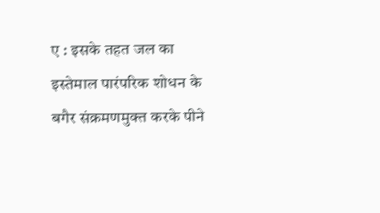ए : इसके तहत जल का इस्तेमाल पारंपरिक शोधन के बगैर संक्रमणमुक्त करके पीने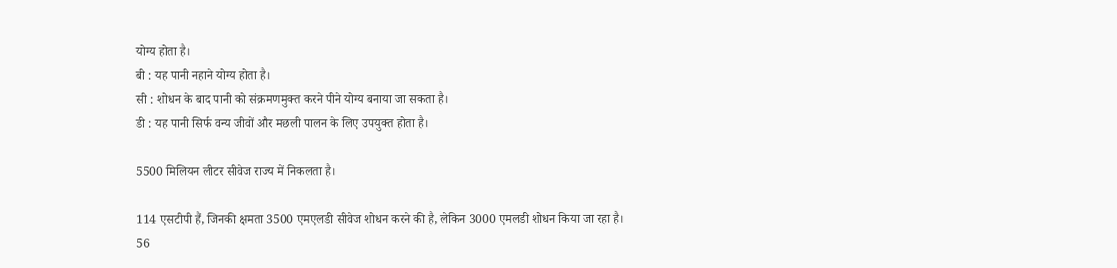योग्य होता है।
बी : यह पानी नहाने योग्य होता है।
सी : शोधन के बाद पानी को संक्रमणमुक्त करने पीने योग्य बनाया जा सकता है।
डी : यह पानी सिर्फ वन्य जीवों और मछली पालन के लिए उपयुक्त होता है।

5500 मिलियन लीटर सीवेज राज्य में निकलता है।

114 एसटीपी हैं, जिनकी क्षमता 3500 एमएलडी सीवेज शोधन करने की है, लेकिन 3000 एमलडी शोधन किया जा रहा है।
56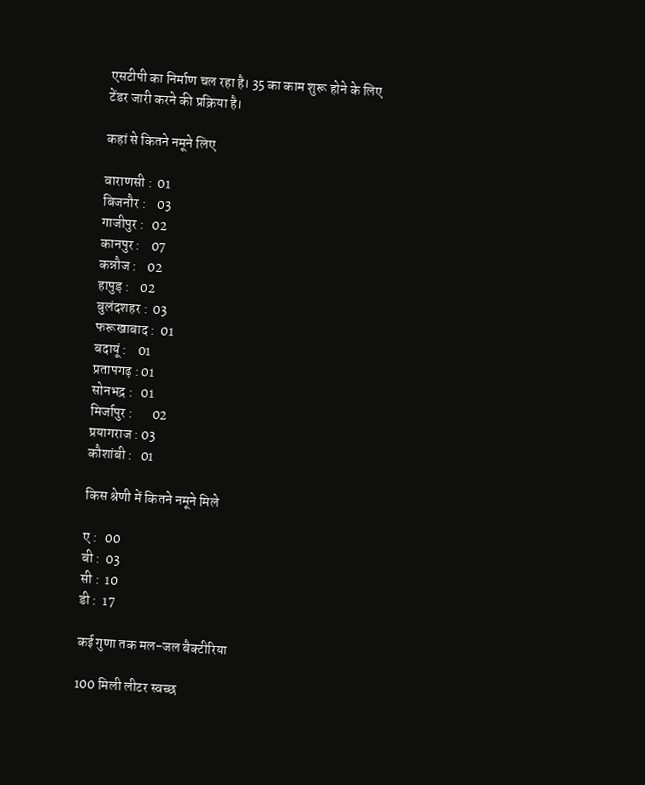एसटीपी का निर्माण चल रहा है। 35 का काम शुरू होने के लिए टेंडर जारी करने की प्रक्रिया है।

कहां से कितने नमूने लिए

वाराणसी :  01
बिजनौर :    03
गाजीपुर :   02
कानपुर :    07
कन्नौज :    02
हापुड़ :    02
बुलंदशहर :  03
फरूखाबाद :  01
बदायूं :    01
प्रतापगढ़ : 01
सोनभद्र :   01
मिर्जापुर :       02
प्रयागराज : 03
कौशांबी :   01

किस श्रेणी में कितने नमूने मिले

ए :   00
बी :  03
सी :  10
डी :  17

कई गुणा तक मल-जल बैक्टीरिया

100 मिली लीटर स्वच्छ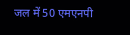जल में 50 एमएनपी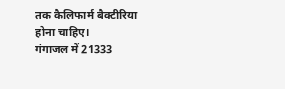तक कैलिफार्म बैक्टीरिया होना चाहिए।
गंगाजल में 21333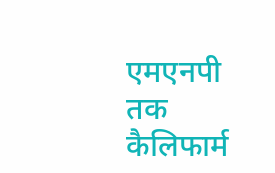एमएनपी तक कैलिफार्म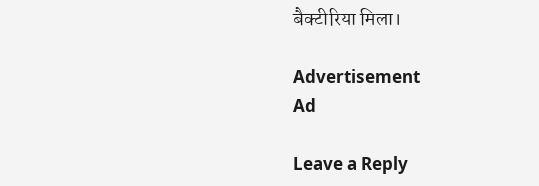बैक्टीरिया मिला।

Advertisement
Ad

Leave a Reply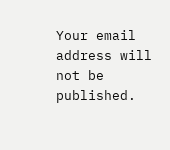Your email address will not be published.